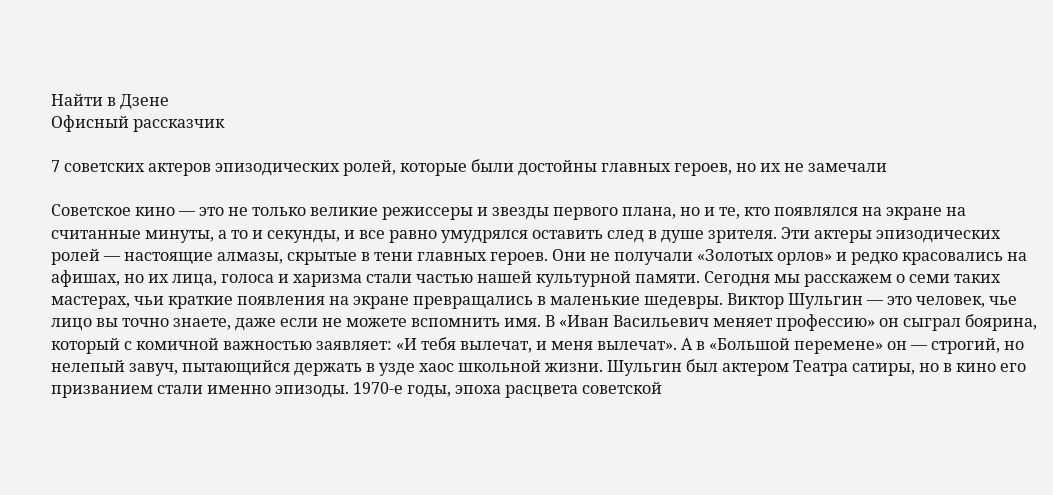Найти в Дзене
Офисный рассказчик

7 советских актеров эпизодических ролей, которые были достойны главных героев, но их не замечали

Советское кино — это не только великие режиссеры и звезды первого плана, но и те, кто появлялся на экране на считанные минуты, а то и секунды, и все равно умудрялся оставить след в душе зрителя. Эти актеры эпизодических ролей — настоящие алмазы, скрытые в тени главных героев. Они не получали «Золотых орлов» и редко красовались на афишах, но их лица, голоса и харизма стали частью нашей культурной памяти. Сегодня мы расскажем о семи таких мастерах, чьи краткие появления на экране превращались в маленькие шедевры. Виктор Шульгин — это человек, чье лицо вы точно знаете, даже если не можете вспомнить имя. В «Иван Васильевич меняет профессию» он сыграл боярина, который с комичной важностью заявляет: «И тебя вылечат, и меня вылечат». А в «Большой перемене» он — строгий, но нелепый завуч, пытающийся держать в узде хаос школьной жизни. Шульгин был актером Театра сатиры, но в кино его призванием стали именно эпизоды. 1970-е годы, эпоха расцвета советской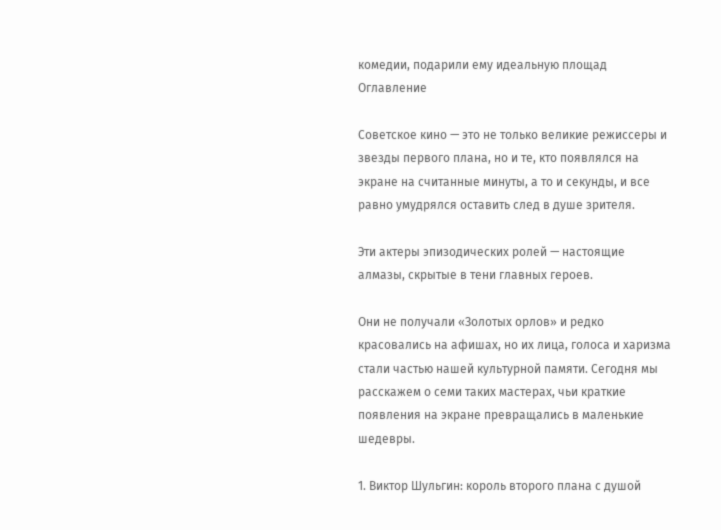комедии, подарили ему идеальную площад
Оглавление

Советское кино — это не только великие режиссеры и звезды первого плана, но и те, кто появлялся на экране на считанные минуты, а то и секунды, и все равно умудрялся оставить след в душе зрителя.

Эти актеры эпизодических ролей — настоящие алмазы, скрытые в тени главных героев.

Они не получали «Золотых орлов» и редко красовались на афишах, но их лица, голоса и харизма стали частью нашей культурной памяти. Сегодня мы расскажем о семи таких мастерах, чьи краткие появления на экране превращались в маленькие шедевры.

1. Виктор Шульгин: король второго плана с душой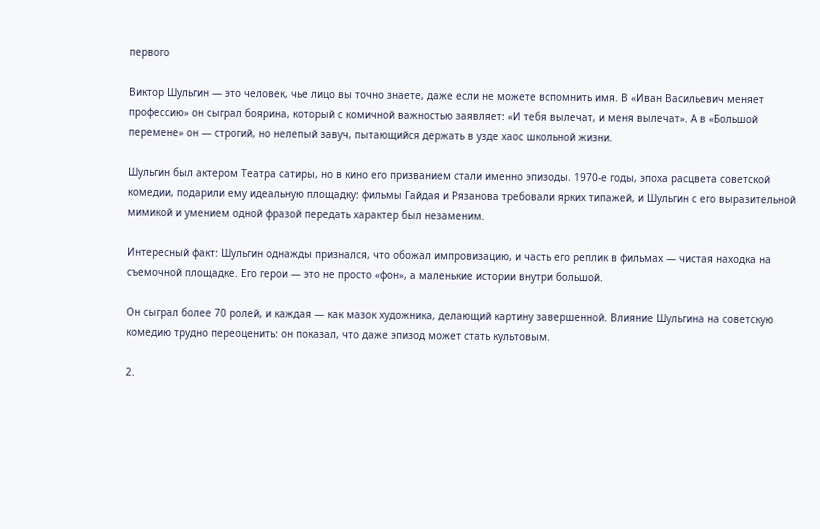первого

Виктор Шульгин — это человек, чье лицо вы точно знаете, даже если не можете вспомнить имя. В «Иван Васильевич меняет профессию» он сыграл боярина, который с комичной важностью заявляет: «И тебя вылечат, и меня вылечат». А в «Большой перемене» он — строгий, но нелепый завуч, пытающийся держать в узде хаос школьной жизни.

Шульгин был актером Театра сатиры, но в кино его призванием стали именно эпизоды. 1970-е годы, эпоха расцвета советской комедии, подарили ему идеальную площадку: фильмы Гайдая и Рязанова требовали ярких типажей, и Шульгин с его выразительной мимикой и умением одной фразой передать характер был незаменим.

Интересный факт: Шульгин однажды признался, что обожал импровизацию, и часть его реплик в фильмах — чистая находка на съемочной площадке. Его герои — это не просто «фон», а маленькие истории внутри большой.

Он сыграл более 70 ролей, и каждая — как мазок художника, делающий картину завершенной. Влияние Шульгина на советскую комедию трудно переоценить: он показал, что даже эпизод может стать культовым.

2.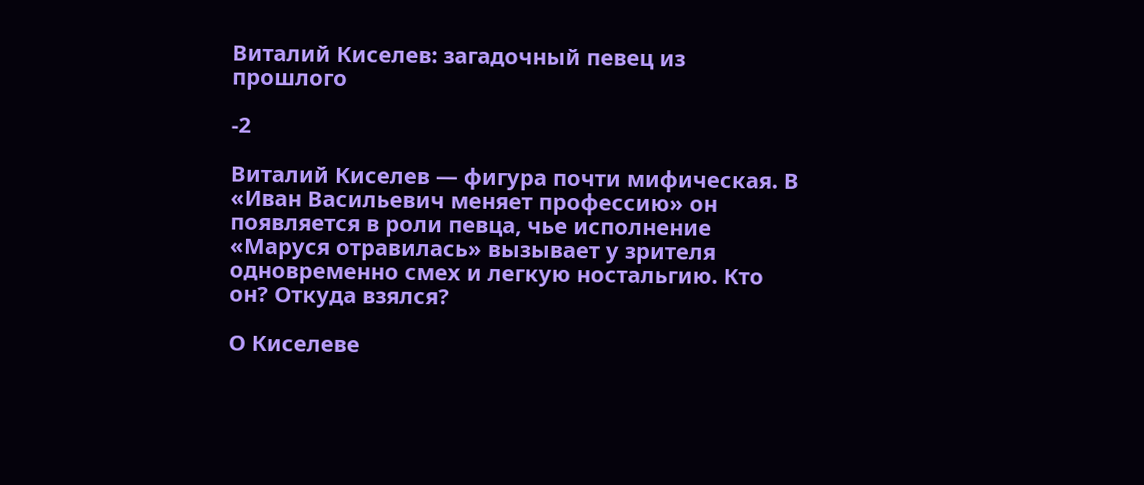Виталий Киселев: загадочный певец из прошлого

-2

Виталий Киселев — фигура почти мифическая. В «Иван Васильевич меняет профессию» он появляется в роли певца, чье исполнение «Маруся отравилась» вызывает у зрителя одновременно смех и легкую ностальгию. Кто он? Откуда взялся?

О Киселеве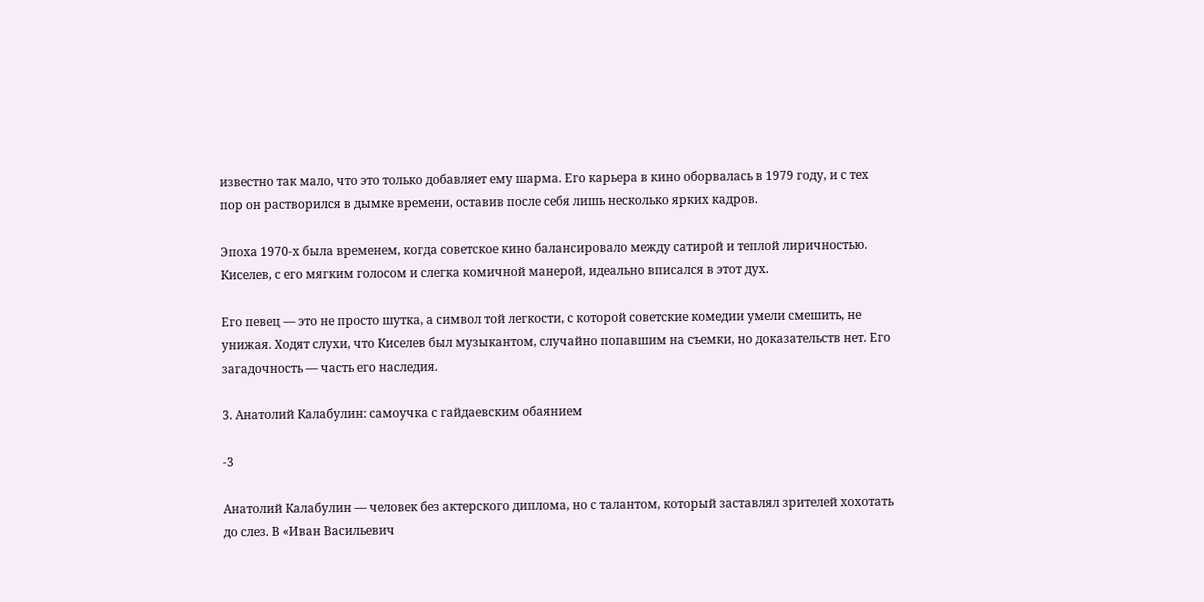известно так мало, что это только добавляет ему шарма. Его карьера в кино оборвалась в 1979 году, и с тех пор он растворился в дымке времени, оставив после себя лишь несколько ярких кадров.

Эпоха 1970-х была временем, когда советское кино балансировало между сатирой и теплой лиричностью. Киселев, с его мягким голосом и слегка комичной манерой, идеально вписался в этот дух.

Его певец — это не просто шутка, а символ той легкости, с которой советские комедии умели смешить, не унижая. Ходят слухи, что Киселев был музыкантом, случайно попавшим на съемки, но доказательств нет. Его загадочность — часть его наследия.

3. Анатолий Калабулин: самоучка с гайдаевским обаянием

-3

Анатолий Калабулин — человек без актерского диплома, но с талантом, который заставлял зрителей хохотать до слез. В «Иван Васильевич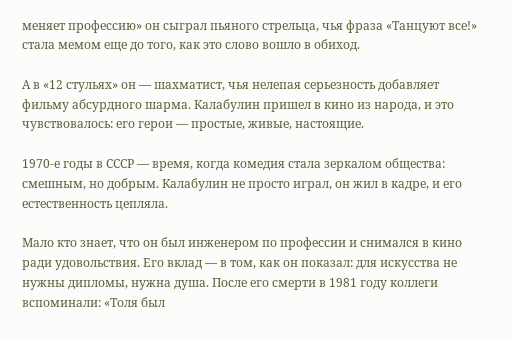меняет профессию» он сыграл пьяного стрельца, чья фраза «Танцуют все!» стала мемом еще до того, как это слово вошло в обиход.

А в «12 стульях» он — шахматист, чья нелепая серьезность добавляет фильму абсурдного шарма. Калабулин пришел в кино из народа, и это чувствовалось: его герои — простые, живые, настоящие.

1970-е годы в СССР — время, когда комедия стала зеркалом общества: смешным, но добрым. Калабулин не просто играл, он жил в кадре, и его естественность цепляла.

Мало кто знает, что он был инженером по профессии и снимался в кино ради удовольствия. Его вклад — в том, как он показал: для искусства не нужны дипломы, нужна душа. После его смерти в 1981 году коллеги вспоминали: «Толя был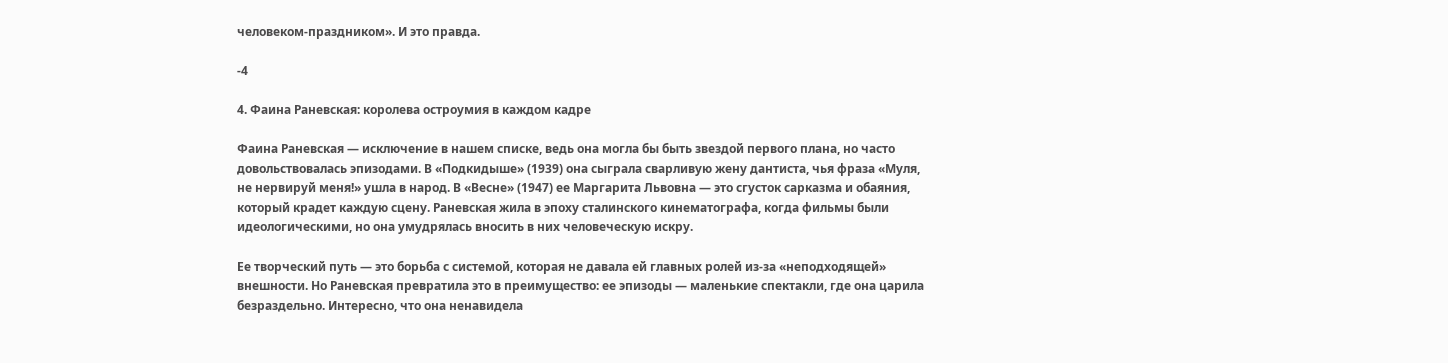человеком-праздником». И это правда.

-4

4. Фаина Раневская: королева остроумия в каждом кадре

Фаина Раневская — исключение в нашем списке, ведь она могла бы быть звездой первого плана, но часто довольствовалась эпизодами. В «Подкидыше» (1939) она сыграла сварливую жену дантиста, чья фраза «Муля, не нервируй меня!» ушла в народ. В «Весне» (1947) ее Маргарита Львовна — это сгусток сарказма и обаяния, который крадет каждую сцену. Раневская жила в эпоху сталинского кинематографа, когда фильмы были идеологическими, но она умудрялась вносить в них человеческую искру.

Ее творческий путь — это борьба с системой, которая не давала ей главных ролей из-за «неподходящей» внешности. Но Раневская превратила это в преимущество: ее эпизоды — маленькие спектакли, где она царила безраздельно. Интересно, что она ненавидела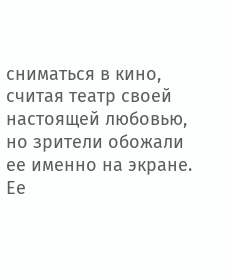сниматься в кино, считая театр своей настоящей любовью, но зрители обожали ее именно на экране. Ее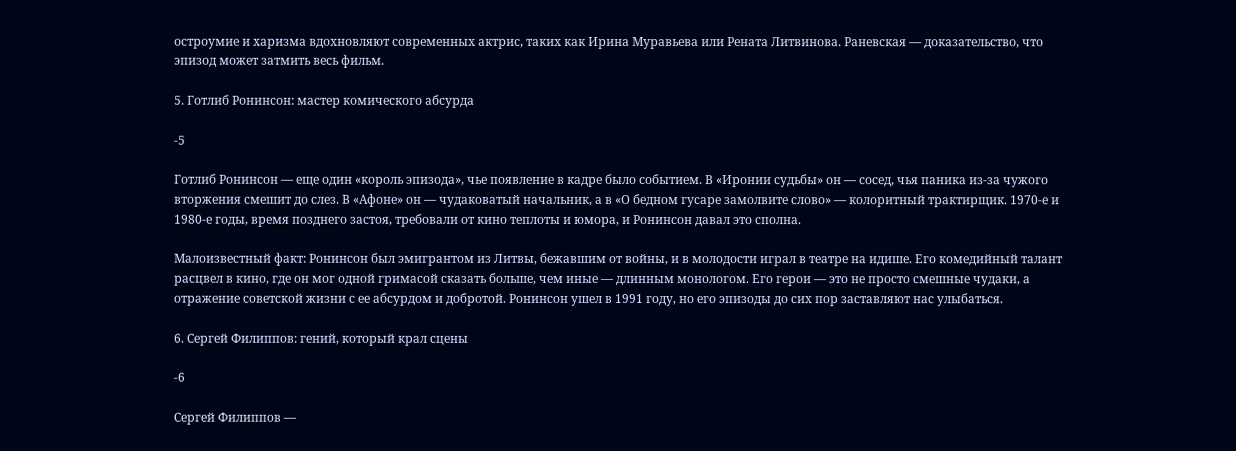остроумие и харизма вдохновляют современных актрис, таких как Ирина Муравьева или Рената Литвинова. Раневская — доказательство, что эпизод может затмить весь фильм.

5. Готлиб Ронинсон: мастер комического абсурда

-5

Готлиб Ронинсон — еще один «король эпизода», чье появление в кадре было событием. В «Иронии судьбы» он — сосед, чья паника из-за чужого вторжения смешит до слез. В «Афоне» он — чудаковатый начальник, а в «О бедном гусаре замолвите слово» — колоритный трактирщик. 1970-е и 1980-е годы, время позднего застоя, требовали от кино теплоты и юмора, и Ронинсон давал это сполна.

Малоизвестный факт: Ронинсон был эмигрантом из Литвы, бежавшим от войны, и в молодости играл в театре на идише. Его комедийный талант расцвел в кино, где он мог одной гримасой сказать больше, чем иные — длинным монологом. Его герои — это не просто смешные чудаки, а отражение советской жизни с ее абсурдом и добротой. Ронинсон ушел в 1991 году, но его эпизоды до сих пор заставляют нас улыбаться.

6. Сергей Филиппов: гений, который крал сцены

-6

Сергей Филиппов —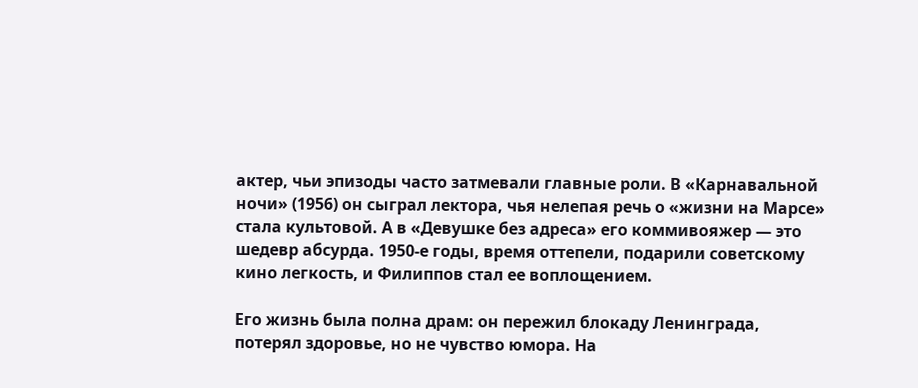актер, чьи эпизоды часто затмевали главные роли. В «Карнавальной ночи» (1956) он сыграл лектора, чья нелепая речь о «жизни на Марсе» стала культовой. А в «Девушке без адреса» его коммивояжер — это шедевр абсурда. 1950-е годы, время оттепели, подарили советскому кино легкость, и Филиппов стал ее воплощением.

Его жизнь была полна драм: он пережил блокаду Ленинграда, потерял здоровье, но не чувство юмора. На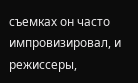съемках он часто импровизировал, и режиссеры,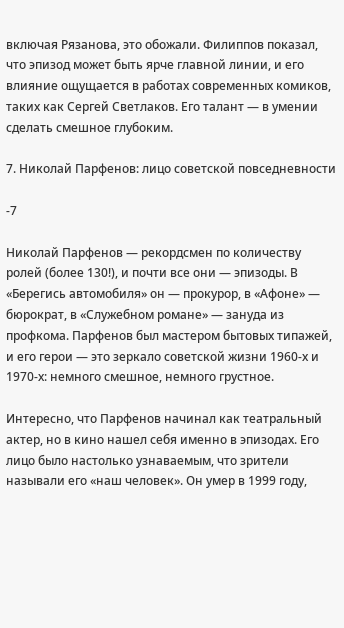включая Рязанова, это обожали. Филиппов показал, что эпизод может быть ярче главной линии, и его влияние ощущается в работах современных комиков, таких как Сергей Светлаков. Его талант — в умении сделать смешное глубоким.

7. Николай Парфенов: лицо советской повседневности

-7

Николай Парфенов — рекордсмен по количеству ролей (более 130!), и почти все они — эпизоды. В «Берегись автомобиля» он — прокурор, в «Афоне» — бюрократ, в «Служебном романе» — зануда из профкома. Парфенов был мастером бытовых типажей, и его герои — это зеркало советской жизни 1960-х и 1970-х: немного смешное, немного грустное.

Интересно, что Парфенов начинал как театральный актер, но в кино нашел себя именно в эпизодах. Его лицо было настолько узнаваемым, что зрители называли его «наш человек». Он умер в 1999 году,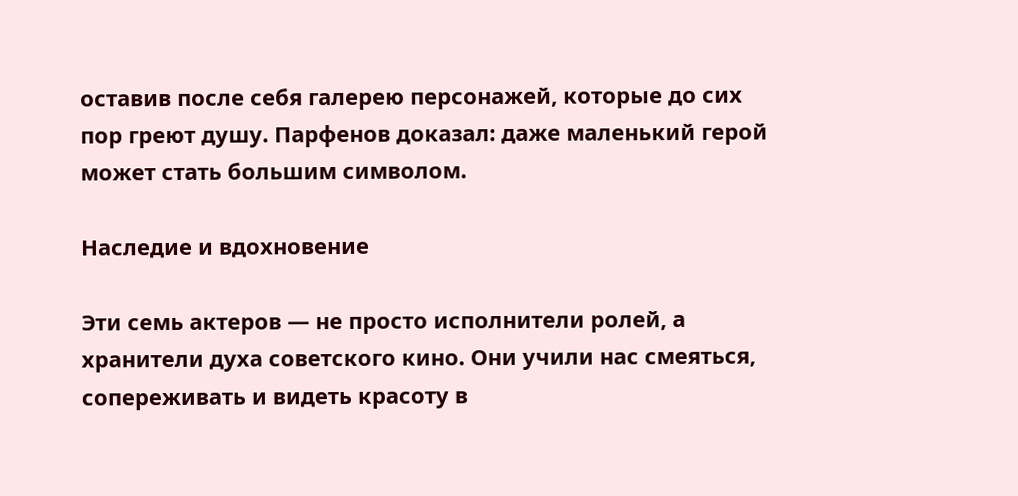оставив после себя галерею персонажей, которые до сих пор греют душу. Парфенов доказал: даже маленький герой может стать большим символом.

Наследие и вдохновение

Эти семь актеров — не просто исполнители ролей, а хранители духа советского кино. Они учили нас смеяться, сопереживать и видеть красоту в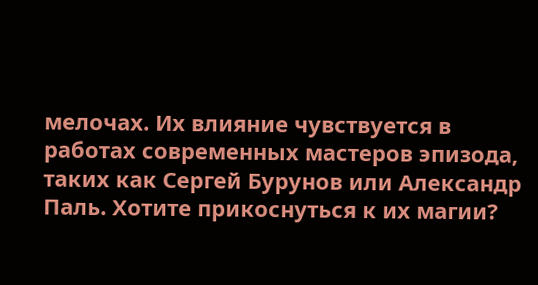мелочах. Их влияние чувствуется в работах современных мастеров эпизода, таких как Сергей Бурунов или Александр Паль. Хотите прикоснуться к их магии?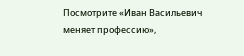Посмотрите «Иван Васильевич меняет профессию»,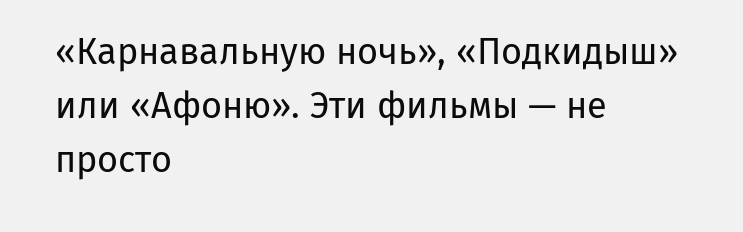«Карнавальную ночь», «Подкидыш» или «Афоню». Эти фильмы — не просто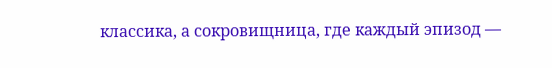классика, а сокровищница, где каждый эпизод —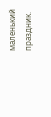маленький праздник.